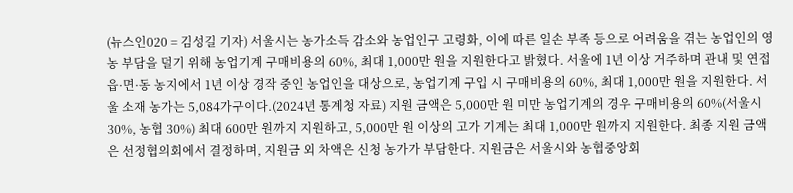(뉴스인020 = 김성길 기자) 서울시는 농가소득 감소와 농업인구 고령화, 이에 따른 일손 부족 등으로 어려움을 겪는 농업인의 영농 부담을 덜기 위해 농업기계 구매비용의 60%, 최대 1,000만 원을 지원한다고 밝혔다. 서울에 1년 이상 거주하며 관내 및 연접 읍·면·동 농지에서 1년 이상 경작 중인 농업인을 대상으로, 농업기계 구입 시 구매비용의 60%, 최대 1,000만 원을 지원한다. 서울 소재 농가는 5,084가구이다.(2024년 통계청 자료) 지원 금액은 5,000만 원 미만 농업기계의 경우 구매비용의 60%(서울시 30%, 농협 30%) 최대 600만 원까지 지원하고, 5,000만 원 이상의 고가 기계는 최대 1,000만 원까지 지원한다. 최종 지원 금액은 선정협의회에서 결정하며, 지원금 외 차액은 신청 농가가 부담한다. 지원금은 서울시와 농협중앙회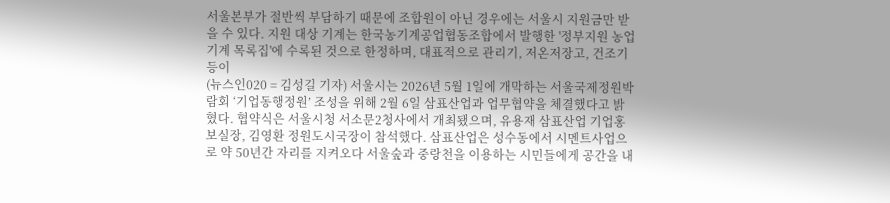서울본부가 절반씩 부담하기 때문에 조합원이 아닌 경우에는 서울시 지원금만 받을 수 있다. 지원 대상 기계는 한국농기계공업협동조합에서 발행한 '정부지원 농업기계 목록집'에 수록된 것으로 한정하며, 대표적으로 관리기, 저온저장고, 건조기 등이
(뉴스인020 = 김성길 기자) 서울시는 2026년 5월 1일에 개막하는 서울국제정원박람회 ‘기업동행정원’ 조성을 위해 2월 6일 삼표산업과 업무협약을 체결했다고 밝혔다. 협약식은 서울시청 서소문2청사에서 개최됐으며, 유용재 삼표산업 기업홍보실장, 김영환 정원도시국장이 참석했다. 삼표산업은 성수동에서 시멘트사업으로 약 50년간 자리를 지켜오다 서울숲과 중랑천을 이용하는 시민들에게 공간을 내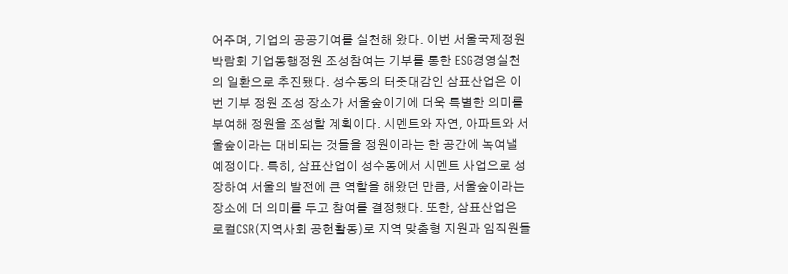어주며, 기업의 공공기여를 실천해 왔다. 이번 서울국제정원박람회 기업동행정원 조성참여는 기부를 통한 ESG경영실천의 일환으로 추진됐다. 성수동의 터줏대감인 삼표산업은 이번 기부 정원 조성 장소가 서울숲이기에 더욱 특별한 의미를 부여해 정원을 조성할 계획이다. 시멘트와 자연, 아파트와 서울숲이라는 대비되는 것들을 정원이라는 한 공간에 녹여낼 예정이다. 특히, 삼표산업이 성수동에서 시멘트 사업으로 성장하여 서울의 발전에 큰 역할을 해왔던 만큼, 서울숲이라는 장소에 더 의미를 두고 참여를 결정했다. 또한, 삼표산업은 로컬CSR(지역사회 공헌활동)로 지역 맞춤형 지원과 임직원들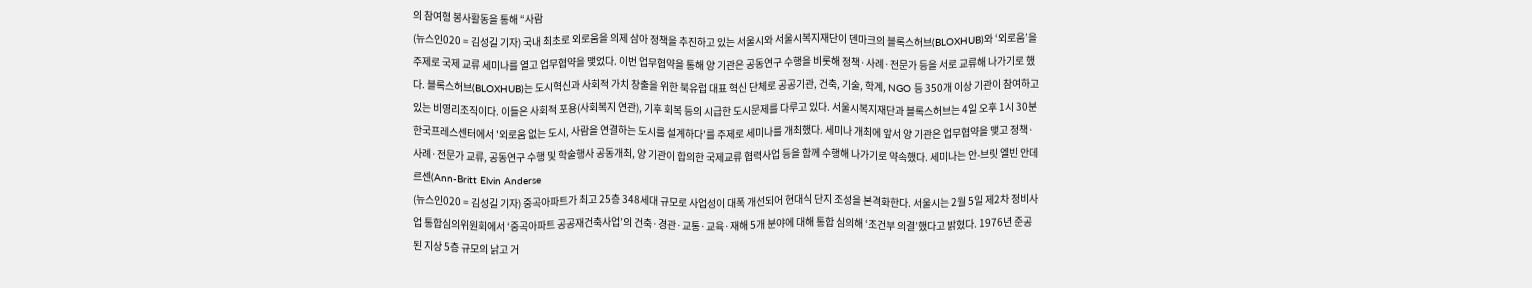의 참여형 봉사활동을 통해 “사람
(뉴스인020 = 김성길 기자) 국내 최초로 외로움을 의제 삼아 정책을 추진하고 있는 서울시와 서울시복지재단이 덴마크의 블록스허브(BLOXHUB)와 ‘외로움’을 주제로 국제 교류 세미나를 열고 업무협약을 맺었다. 이번 업무협약을 통해 양 기관은 공동연구 수행을 비롯해 정책·사례·전문가 등을 서로 교류해 나가기로 했다. 블록스허브(BLOXHUB)는 도시혁신과 사회적 가치 창출을 위한 북유럽 대표 혁신 단체로 공공기관, 건축, 기술, 학계, NGO 등 350개 이상 기관이 참여하고 있는 비영리조직이다. 이들은 사회적 포용(사회복지 연관), 기후 회복 등의 시급한 도시문제를 다루고 있다. 서울시복지재단과 블록스허브는 4일 오후 1시 30분 한국프레스센터에서 '외로움 없는 도시, 사람을 연결하는 도시를 설계하다'를 주제로 세미나를 개최했다. 세미나 개최에 앞서 양 기관은 업무협약을 맺고 정책·사례·전문가 교류, 공동연구 수행 및 학술행사 공동개최, 양 기관이 합의한 국제교류 협력사업 등을 함께 수행해 나가기로 약속했다. 세미나는 안-브릿 엘빈 안데르센(Ann-Britt Elvin Anderse
(뉴스인020 = 김성길 기자) 중곡아파트가 최고 25층 348세대 규모로 사업성이 대폭 개선되어 현대식 단지 조성을 본격화한다. 서울시는 2월 5일 제2차 정비사업 통합심의위원회에서 ‘중곡아파트 공공재건축사업’의 건축·경관·교통·교육·재해 5개 분야에 대해 통합 심의해 ‘조건부 의결’했다고 밝혔다. 1976년 준공된 지상 5층 규모의 낡고 거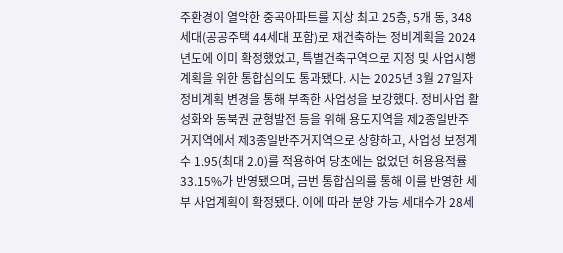주환경이 열악한 중곡아파트를 지상 최고 25층, 5개 동, 348세대(공공주택 44세대 포함)로 재건축하는 정비계획을 2024년도에 이미 확정했었고, 특별건축구역으로 지정 및 사업시행계획을 위한 통합심의도 통과됐다. 시는 2025년 3월 27일자 정비계획 변경을 통해 부족한 사업성을 보강했다. 정비사업 활성화와 동북권 균형발전 등을 위해 용도지역을 제2종일반주거지역에서 제3종일반주거지역으로 상향하고, 사업성 보정계수 1.95(최대 2.0)를 적용하여 당초에는 없었던 허용용적률 33.15%가 반영됐으며, 금번 통합심의를 통해 이를 반영한 세부 사업계획이 확정됐다. 이에 따라 분양 가능 세대수가 28세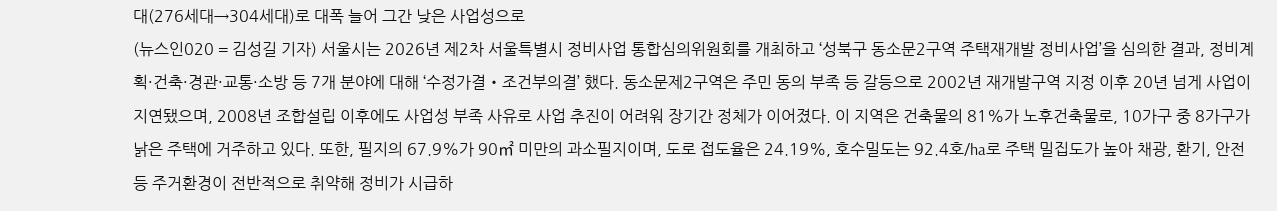대(276세대→304세대)로 대폭 늘어 그간 낮은 사업성으로
(뉴스인020 = 김성길 기자) 서울시는 2026년 제2차 서울특별시 정비사업 통합심의위원회를 개최하고 ‘성북구 동소문2구역 주택재개발 정비사업’을 심의한 결과, 정비계획·건축·경관·교통·소방 등 7개 분야에 대해 ‘수정가결‧조건부의결’ 했다. 동소문제2구역은 주민 동의 부족 등 갈등으로 2002년 재개발구역 지정 이후 20년 넘게 사업이 지연됐으며, 2008년 조합설립 이후에도 사업성 부족 사유로 사업 추진이 어려워 장기간 정체가 이어졌다. 이 지역은 건축물의 81%가 노후건축물로, 10가구 중 8가구가 낡은 주택에 거주하고 있다. 또한, 필지의 67.9%가 90㎡ 미만의 과소필지이며, 도로 접도율은 24.19%, 호수밀도는 92.4호/ha로 주택 밀집도가 높아 채광, 환기, 안전 등 주거환경이 전반적으로 취약해 정비가 시급하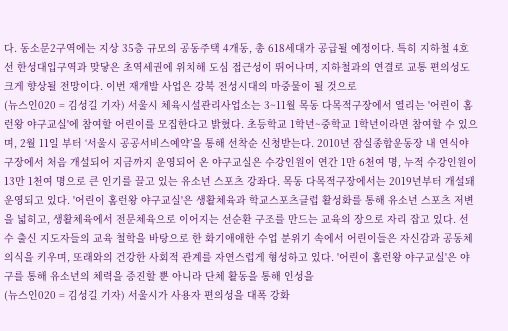다. 동소문2구역에는 지상 35층 규모의 공동주택 4개동, 총 618세대가 공급될 예정이다. 특히 지하철 4호선 한성대입구역과 맞닿은 초역세권에 위치해 도심 접근성이 뛰어나며, 지하철과의 연결로 교통 편의성도 크게 향상될 전망이다. 이번 재개발 사업은 강북 전성시대의 마중물이 될 것으로
(뉴스인020 = 김성길 기자) 서울시 체육시설관리사업소는 3~11월 목동 다목적구장에서 열리는 '어린이 홈런왕 야구교실'에 참여할 어린이를 모집한다고 밝혔다. 초등학교 1학년~중학교 1학년이라면 참여할 수 있으며, 2월 11일 부터 ‘서울시 공공서비스예약’을 통해 선착순 신청받는다. 2010년 잠실종합운동장 내 연식야구장에서 처음 개설되어 지금까지 운영되어 온 야구교실은 수강인원이 연간 1만 6천여 명, 누적 수강인원이 13만 1천여 명으로 큰 인기를 끌고 있는 유소년 스포츠 강좌다. 목동 다목적구장에서는 2019년부터 개설돼 운영되고 있다. '어린이 홈런왕 야구교실'은 생활체육과 학교스포츠클럽 활성화를 통해 유소년 스포츠 저변을 넓히고, 생활체육에서 전문체육으로 이어지는 선순환 구조를 만드는 교육의 장으로 자리 잡고 있다. 선수 출신 지도자들의 교육 철학을 바탕으로 한 화기애애한 수업 분위기 속에서 어린이들은 자신감과 공동체 의식을 키우며, 또래와의 건강한 사회적 관계를 자연스럽게 형성하고 있다. '어린이 홈런왕 야구교실'은 야구를 통해 유소년의 체력을 증진할 뿐 아니라 단체 활동을 통해 인성을
(뉴스인020 = 김성길 기자) 서울시가 사용자 편의성을 대폭 강화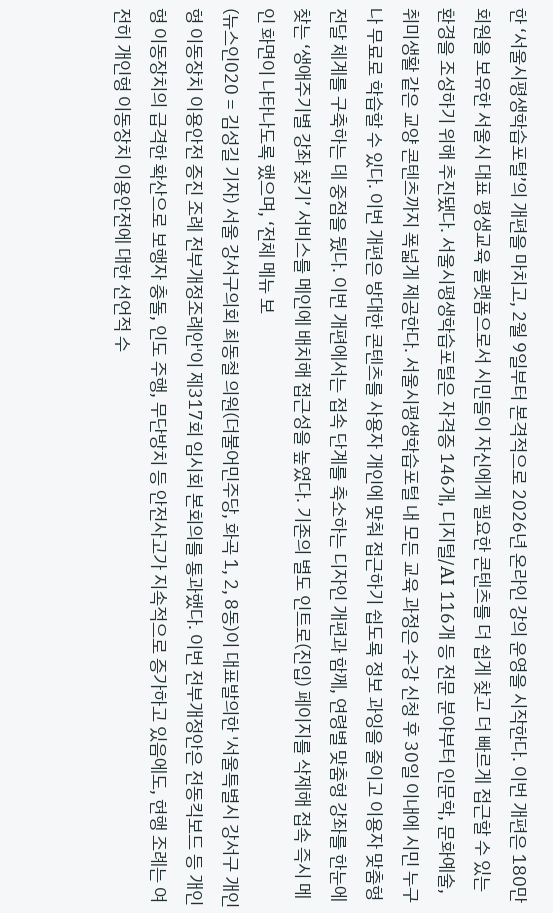한 ‘서울시평생학습포털’의 개편을 마치고, 2월 9일부터 본격적으로 2026년 온라인 강의 운영을 시작한다. 이번 개편은 180만 회원을 보유한 서울시 대표 평생교육 플랫폼으로서 시민들이 자신에게 필요한 콘텐츠를 더 쉽게 찾고 더 빠르게 접근할 수 있는 환경을 조성하기 위해 추진됐다. 서울시평생학습포털은 자격증 146개, 디지털/AI 116개 등 전문 분야부터 인문학, 문화예술, 취미생활 같은 교양 콘텐츠까지 폭넓게 제공한다. 서울시평생학습포털 내 모든 교육 과정은 수강 신청 후 30일 이내에 시민 누구나 무료로 학습할 수 있다. 이번 개편은 방대한 콘텐츠를 사용자 개인에 맞춰 접근하기 쉽도록 정보 과잉을 줄이고 이용자 맞춤형 전달 체계를 구축하는 데 중점을 뒀다. 이번 개편에서는 접속 단계를 축소하는 디자인 개편과 함께, 연령별 맞춤형 강좌를 한눈에 찾는 ‘생애주기별 강좌 찾기’ 서비스를 메인에 배치해 접근성을 높였다. 기존의 별도 인트로(진입) 페이지를 삭제해 접속 즉시 메인 화면이 나타나도록 했으며, ‘전체 메뉴 보
(뉴스인020 = 김성길 기자) 서울 강서구의회 최동철 의원(더불어민주당, 화곡 1, 2, 8동)이 대표발의한 '서울특별시 강서구 개인형 이동장치 이용안전 증진 조례 전부개정조례안'이 제317회 임시회 본회의를 통과했다. 이번 전부개정안은 전동킥보드 등 개인형 이동장치의 급격한 확산으로 보행자 충돌, 인도 주행, 무단방치 등 안전사고가 지속적으로 증가하고 있음에도, 현행 조례는 여전히 개인형 이동장치 이용안전에 대한 선언적 수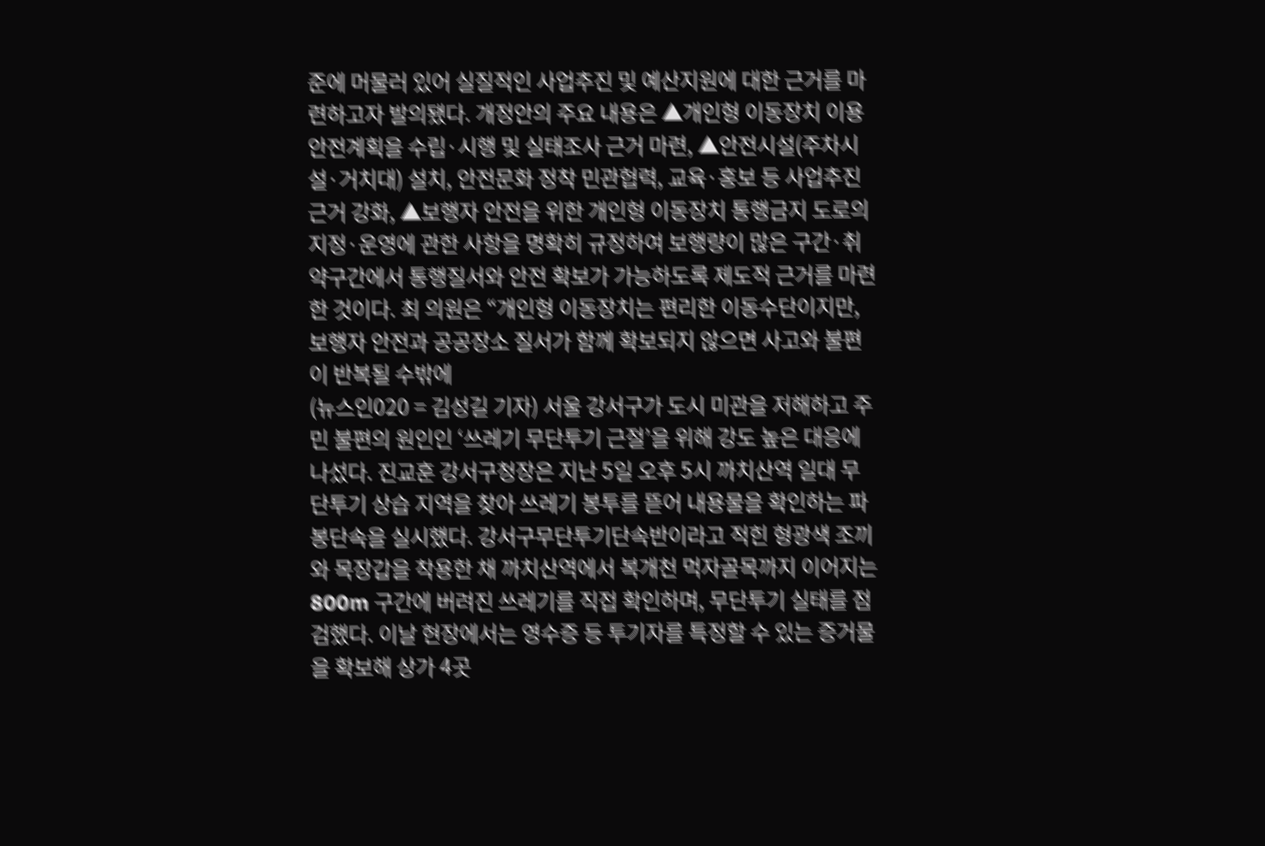준에 머물러 있어 실질적인 사업추진 및 예산지원에 대한 근거를 마련하고자 발의됐다. 개정안의 주요 내용은 ▲개인형 이동장치 이용안전계획을 수립·시행 및 실태조사 근거 마련, ▲안전시설(주차시설·거치대) 설치, 안전문화 정착 민관협력, 교육·홍보 등 사업추진 근거 강화, ▲보행자 안전을 위한 개인형 이동장치 통행금지 도로의 지정·운영에 관한 사항을 명확히 규정하여 보행량이 많은 구간·취약구간에서 통행질서와 안전 확보가 가능하도록 제도적 근거를 마련한 것이다. 최 의원은 “개인형 이동장치는 편리한 이동수단이지만, 보행자 안전과 공공장소 질서가 함께 확보되지 않으면 사고와 불편이 반복될 수밖에
(뉴스인020 = 김성길 기자) 서울 강서구가 도시 미관을 저해하고 주민 불편의 원인인 ‘쓰레기 무단투기 근절’을 위해 강도 높은 대응에 나섰다. 진교훈 강서구청장은 지난 5일 오후 5시 까치산역 일대 무단투기 상습 지역을 찾아 쓰레기 봉투를 뜯어 내용물을 확인하는 파봉단속을 실시했다. 강서구무단투기단속반이라고 적힌 형광색 조끼와 목장갑을 착용한 채 까치산역에서 복개천 먹자골목까지 이어지는 800m 구간에 버려진 쓰레기를 직접 확인하며, 무단투기 실태를 점검했다. 이날 현장에서는 영수증 등 투기자를 특정할 수 있는 증거물을 확보해 상가 4곳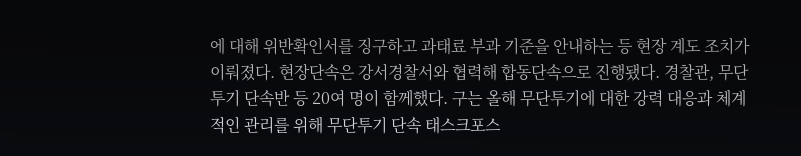에 대해 위반확인서를 징구하고 과태료 부과 기준을 안내하는 등 현장 계도 조치가 이뤄졌다. 현장단속은 강서경찰서와 협력해 합동단속으로 진행됐다. 경찰관, 무단투기 단속반 등 20여 명이 함께했다. 구는 올해 무단투기에 대한 강력 대응과 체계적인 관리를 위해 무단투기 단속 태스크포스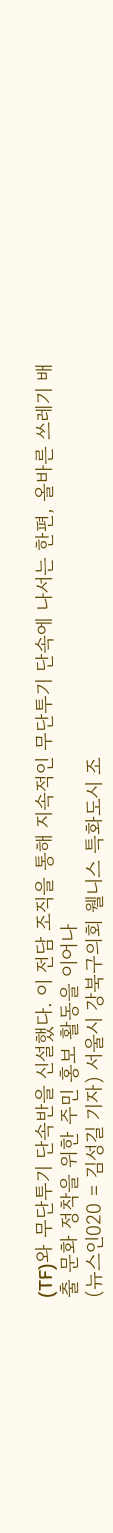(TF)와 무단투기 단속반을 신설했다. 이 전담 조직을 통해 지속적인 무단투기 단속에 나서는 한편, 올바른 쓰레기 배출 문화 정착을 위한 주민 홍보 활동을 이어나
(뉴스인020 = 김성길 기자) 서울시 강북구의회 웰니스 특화도시 조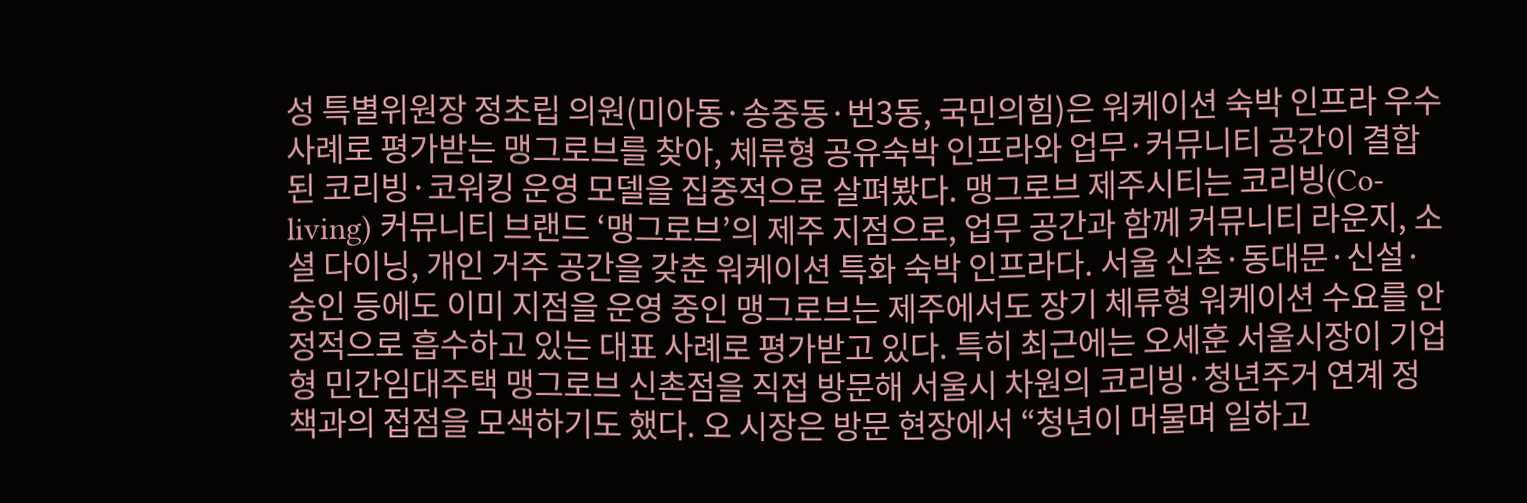성 특별위원장 정초립 의원(미아동·송중동·번3동, 국민의힘)은 워케이션 숙박 인프라 우수사례로 평가받는 맹그로브를 찾아, 체류형 공유숙박 인프라와 업무·커뮤니티 공간이 결합된 코리빙·코워킹 운영 모델을 집중적으로 살펴봤다. 맹그로브 제주시티는 코리빙(Co-living) 커뮤니티 브랜드 ‘맹그로브’의 제주 지점으로, 업무 공간과 함께 커뮤니티 라운지, 소셜 다이닝, 개인 거주 공간을 갖춘 워케이션 특화 숙박 인프라다. 서울 신촌·동대문·신설·숭인 등에도 이미 지점을 운영 중인 맹그로브는 제주에서도 장기 체류형 워케이션 수요를 안정적으로 흡수하고 있는 대표 사례로 평가받고 있다. 특히 최근에는 오세훈 서울시장이 기업형 민간임대주택 맹그로브 신촌점을 직접 방문해 서울시 차원의 코리빙·청년주거 연계 정책과의 접점을 모색하기도 했다. 오 시장은 방문 현장에서 “청년이 머물며 일하고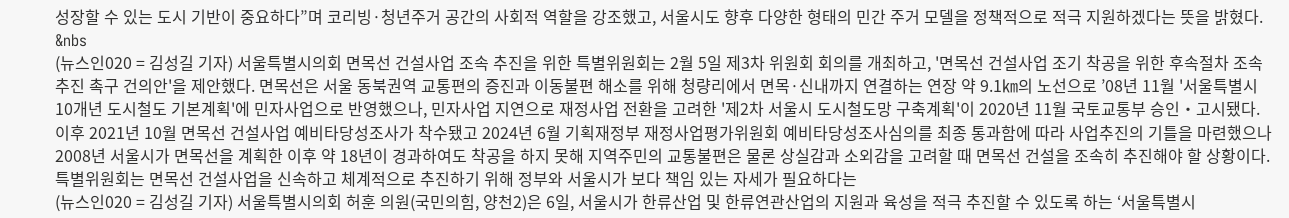성장할 수 있는 도시 기반이 중요하다”며 코리빙·청년주거 공간의 사회적 역할을 강조했고, 서울시도 향후 다양한 형태의 민간 주거 모델을 정책적으로 적극 지원하겠다는 뜻을 밝혔다. &nbs
(뉴스인020 = 김성길 기자) 서울특별시의회 면목선 건설사업 조속 추진을 위한 특별위원회는 2월 5일 제3차 위원회 회의를 개최하고, '면목선 건설사업 조기 착공을 위한 후속절차 조속 추진 촉구 건의안'을 제안했다. 면목선은 서울 동북권역 교통편의 증진과 이동불편 해소를 위해 청량리에서 면목·신내까지 연결하는 연장 약 9.1㎞의 노선으로 ’08년 11월 '서울특별시 10개년 도시철도 기본계획'에 민자사업으로 반영했으나, 민자사업 지연으로 재정사업 전환을 고려한 '제2차 서울시 도시철도망 구축계획'이 2020년 11월 국토교통부 승인‧고시됐다. 이후 2021년 10월 면목선 건설사업 예비타당성조사가 착수됐고 2024년 6월 기획재정부 재정사업평가위원회 예비타당성조사심의를 최종 통과함에 따라 사업추진의 기틀을 마련했으나 2008년 서울시가 면목선을 계획한 이후 약 18년이 경과하여도 착공을 하지 못해 지역주민의 교통불편은 물론 상실감과 소외감을 고려할 때 면목선 건설을 조속히 추진해야 할 상황이다. 특별위원회는 면목선 건설사업을 신속하고 체계적으로 추진하기 위해 정부와 서울시가 보다 책임 있는 자세가 필요하다는
(뉴스인020 = 김성길 기자) 서울특별시의회 허훈 의원(국민의힘, 양천2)은 6일, 서울시가 한류산업 및 한류연관산업의 지원과 육성을 적극 추진할 수 있도록 하는 ‘서울특별시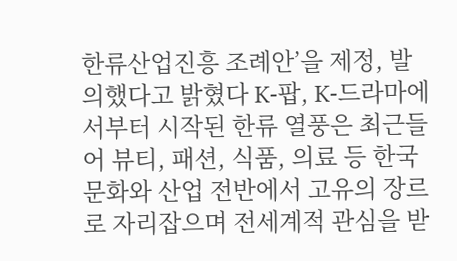한류산업진흥 조례안’을 제정, 발의했다고 밝혔다 K-팝, K-드라마에서부터 시작된 한류 열풍은 최근들어 뷰티, 패션, 식품, 의료 등 한국 문화와 산업 전반에서 고유의 장르로 자리잡으며 전세계적 관심을 받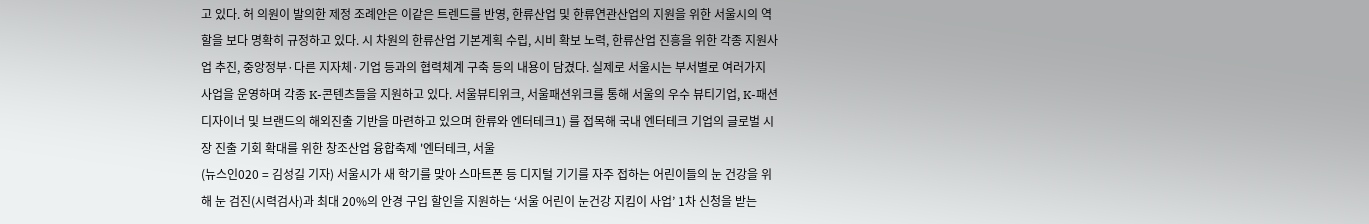고 있다. 허 의원이 발의한 제정 조례안은 이같은 트렌드를 반영, 한류산업 및 한류연관산업의 지원을 위한 서울시의 역할을 보다 명확히 규정하고 있다. 시 차원의 한류산업 기본계획 수립, 시비 확보 노력, 한류산업 진흥을 위한 각종 지원사업 추진, 중앙정부·다른 지자체·기업 등과의 협력체계 구축 등의 내용이 담겼다. 실제로 서울시는 부서별로 여러가지 사업을 운영하며 각종 K-콘텐츠들을 지원하고 있다. 서울뷰티위크, 서울패션위크를 통해 서울의 우수 뷰티기업, K-패션 디자이너 및 브랜드의 해외진출 기반을 마련하고 있으며 한류와 엔터테크1) 를 접목해 국내 엔터테크 기업의 글로벌 시장 진출 기회 확대를 위한 창조산업 융합축제 '엔터테크, 서울
(뉴스인020 = 김성길 기자) 서울시가 새 학기를 맞아 스마트폰 등 디지털 기기를 자주 접하는 어린이들의 눈 건강을 위해 눈 검진(시력검사)과 최대 20%의 안경 구입 할인을 지원하는 ‘서울 어린이 눈건강 지킴이 사업’ 1차 신청을 받는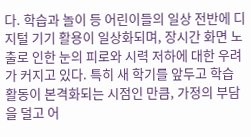다. 학습과 놀이 등 어린이들의 일상 전반에 디지털 기기 활용이 일상화되며, 장시간 화면 노출로 인한 눈의 피로와 시력 저하에 대한 우려가 커지고 있다. 특히 새 학기를 앞두고 학습 활동이 본격화되는 시점인 만큼, 가정의 부담을 덜고 어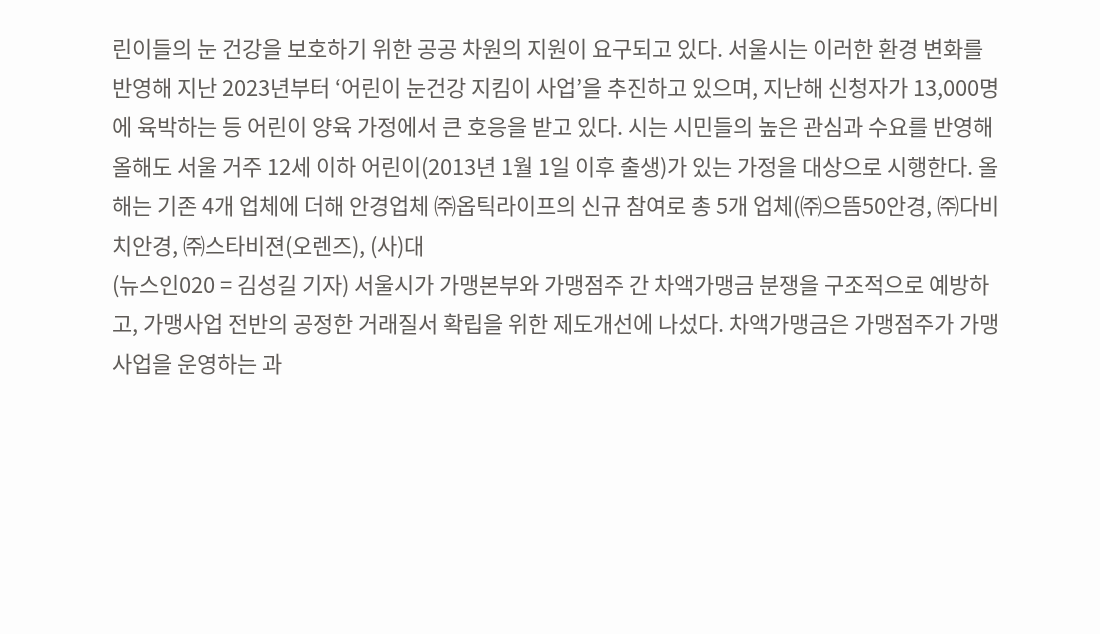린이들의 눈 건강을 보호하기 위한 공공 차원의 지원이 요구되고 있다. 서울시는 이러한 환경 변화를 반영해 지난 2023년부터 ‘어린이 눈건강 지킴이 사업’을 추진하고 있으며, 지난해 신청자가 13,000명에 육박하는 등 어린이 양육 가정에서 큰 호응을 받고 있다. 시는 시민들의 높은 관심과 수요를 반영해 올해도 서울 거주 12세 이하 어린이(2013년 1월 1일 이후 출생)가 있는 가정을 대상으로 시행한다. 올해는 기존 4개 업체에 더해 안경업체 ㈜옵틱라이프의 신규 참여로 총 5개 업체(㈜으뜸50안경, ㈜다비치안경, ㈜스타비젼(오렌즈), (사)대
(뉴스인020 = 김성길 기자) 서울시가 가맹본부와 가맹점주 간 차액가맹금 분쟁을 구조적으로 예방하고, 가맹사업 전반의 공정한 거래질서 확립을 위한 제도개선에 나섰다. 차액가맹금은 가맹점주가 가맹사업을 운영하는 과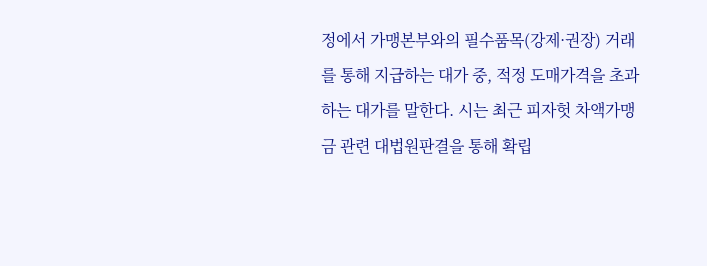정에서 가맹본부와의 필수품목(강제·권장) 거래를 통해 지급하는 대가 중, 적정 도매가격을 초과하는 대가를 말한다. 시는 최근 피자헛 차액가맹금 관련 대법원판결을 통해 확립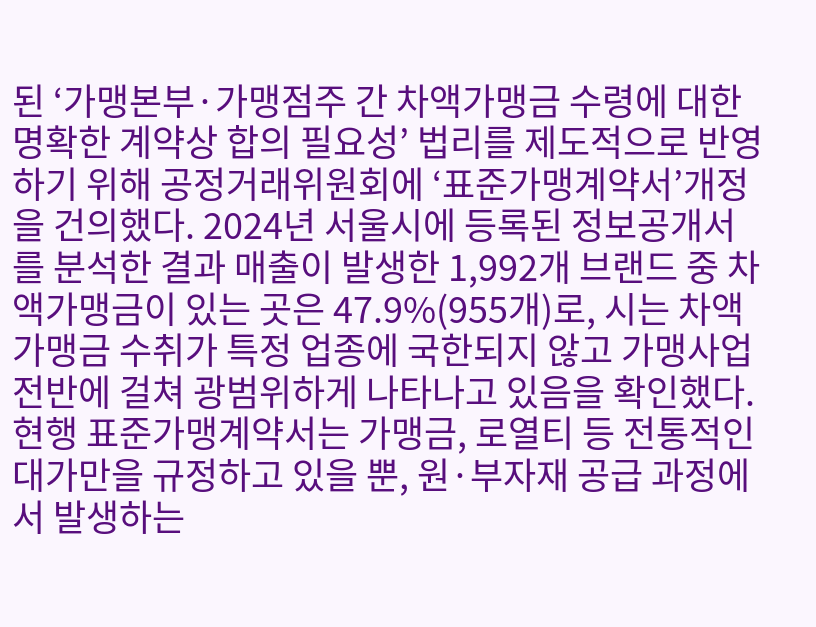된 ‘가맹본부·가맹점주 간 차액가맹금 수령에 대한 명확한 계약상 합의 필요성’ 법리를 제도적으로 반영하기 위해 공정거래위원회에 ‘표준가맹계약서’개정을 건의했다. 2024년 서울시에 등록된 정보공개서를 분석한 결과 매출이 발생한 1,992개 브랜드 중 차액가맹금이 있는 곳은 47.9%(955개)로, 시는 차액가맹금 수취가 특정 업종에 국한되지 않고 가맹사업 전반에 걸쳐 광범위하게 나타나고 있음을 확인했다. 현행 표준가맹계약서는 가맹금, 로열티 등 전통적인 대가만을 규정하고 있을 뿐, 원·부자재 공급 과정에서 발생하는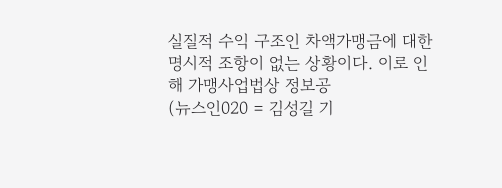실질적 수익 구조인 차액가맹금에 대한 명시적 조항이 없는 상황이다. 이로 인해 가맹사업법상 정보공
(뉴스인020 = 김성길 기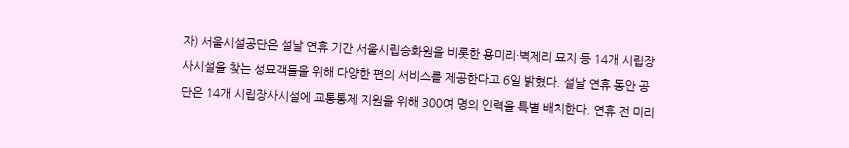자) 서울시설공단은 설날 연휴 기간 서울시립승화원을 비롯한 용미리·벽제리 묘지 등 14개 시립장사시설을 찾는 성묘객들을 위해 다양한 편의 서비스를 제공한다고 6일 밝혔다. 설날 연휴 동안 공단은 14개 시립장사시설에 교통통제 지원을 위해 300여 명의 인력을 특별 배치한다. 연휴 전 미리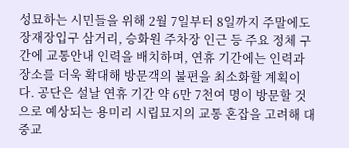성묘하는 시민들을 위해 2월 7일부터 8일까지 주말에도 장재장입구 삼거리, 승화원 주차장 인근 등 주요 정체 구간에 교통안내 인력을 배치하며, 연휴 기간에는 인력과 장소를 더욱 확대해 방문객의 불편을 최소화할 계획이다. 공단은 설날 연휴 기간 약 6만 7천여 명이 방문할 것으로 예상되는 용미리 시립묘지의 교통 혼잡을 고려해 대중교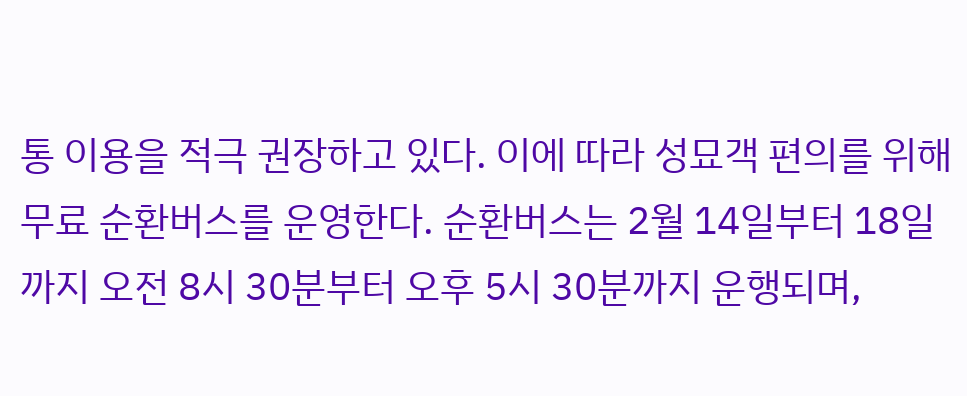통 이용을 적극 권장하고 있다. 이에 따라 성묘객 편의를 위해 무료 순환버스를 운영한다. 순환버스는 2월 14일부터 18일까지 오전 8시 30분부터 오후 5시 30분까지 운행되며,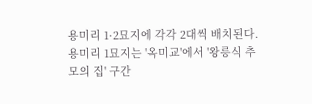용미리 1·2묘지에 각각 2대씩 배치된다. 용미리 1묘지는 '옥미교'에서 '왕릉식 추모의 집' 구간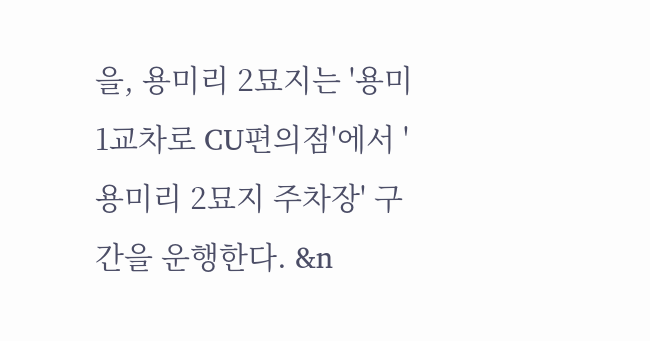을, 용미리 2묘지는 '용미1교차로 CU편의점'에서 '용미리 2묘지 주차장' 구간을 운행한다. &n